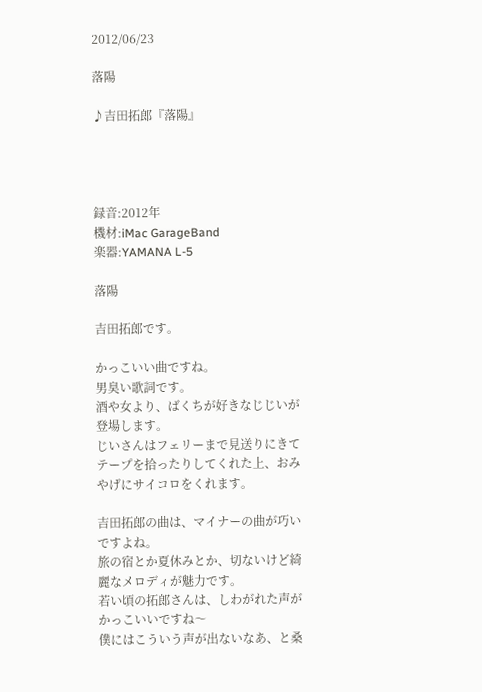2012/06/23

落陽

♪吉田拓郎『落陽』




録音:2012年
機材:iMac GarageBand
楽器:YAMANA L-5

落陽

吉田拓郎です。

かっこいい曲ですね。
男臭い歌詞です。
酒や女より、ばくちが好きなじじいが登場します。
じいさんはフェリーまで見送りにきてテープを拾ったりしてくれた上、おみやげにサイコロをくれます。

吉田拓郎の曲は、マイナーの曲が巧いですよね。
旅の宿とか夏休みとか、切ないけど綺麗なメロディが魅力です。
若い頃の拓郎さんは、しわがれた声がかっこいいですね〜
僕にはこういう声が出ないなあ、と桑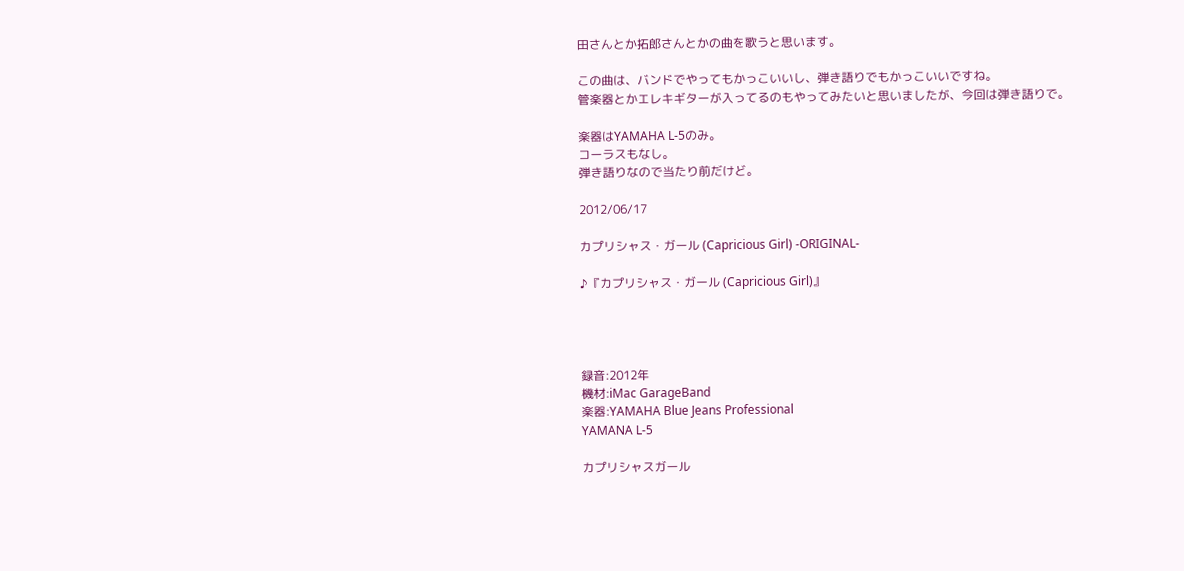田さんとか拓郎さんとかの曲を歌うと思います。

この曲は、バンドでやってもかっこいいし、弾き語りでもかっこいいですね。
管楽器とかエレキギターが入ってるのもやってみたいと思いましたが、今回は弾き語りで。

楽器はYAMAHA L-5のみ。
コーラスもなし。
弾き語りなので当たり前だけど。

2012/06/17

カプリシャス・ガール (Capricious Girl) -ORIGINAL-

♪『カプリシャス・ガール (Capricious Girl)』




録音:2012年
機材:iMac GarageBand
楽器:YAMAHA Blue Jeans Professional
YAMANA L-5

カプリシャスガール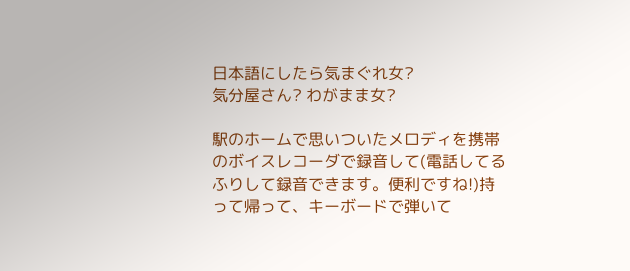日本語にしたら気まぐれ女?
気分屋さん? わがまま女?

駅のホームで思いついたメロディを携帯のボイスレコーダで録音して(電話してるふりして録音できます。便利ですね!)持って帰って、キーボードで弾いて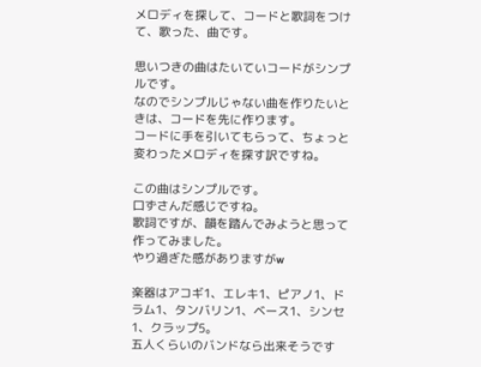メロディを探して、コードと歌詞をつけて、歌った、曲です。

思いつきの曲はたいていコードがシンプルです。
なのでシンプルじゃない曲を作りたいときは、コードを先に作ります。
コードに手を引いてもらって、ちょっと変わったメロディを探す訳ですね。

この曲はシンプルです。
口ずさんだ感じですね。
歌詞ですが、韻を踏んでみようと思って作ってみました。
やり過ぎた感がありますがw

楽器はアコギ1、エレキ1、ピアノ1、ドラム1、タンバリン1、ベース1、シンセ1、クラップ5。
五人くらいのバンドなら出来そうです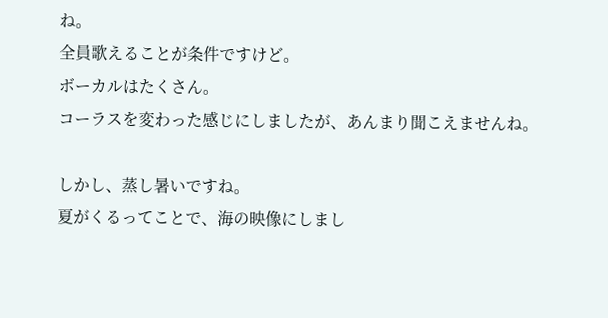ね。
全員歌えることが条件ですけど。
ボーカルはたくさん。
コーラスを変わった感じにしましたが、あんまり聞こえませんね。

しかし、蒸し暑いですね。
夏がくるってことで、海の映像にしまし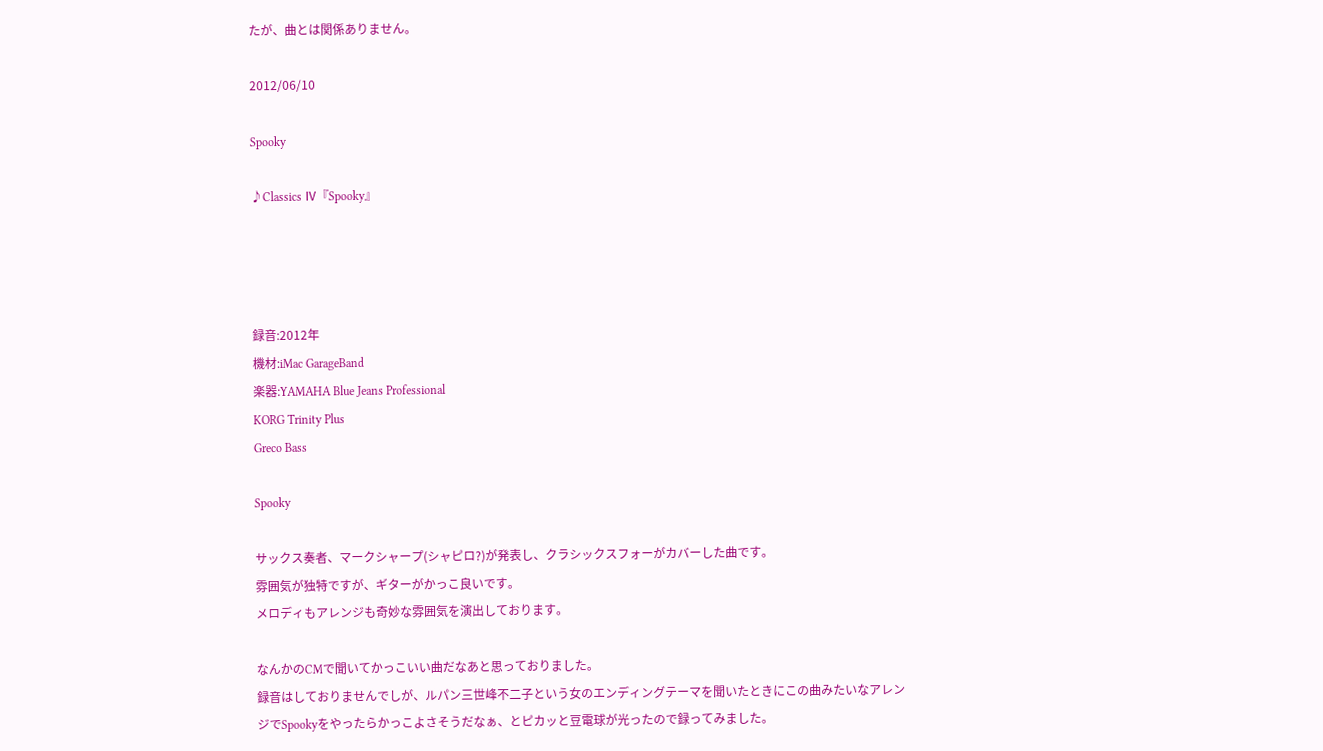たが、曲とは関係ありません。

2012/06/10

Spooky

♪Classics Ⅳ『Spooky』




録音:2012年
機材:iMac GarageBand
楽器:YAMAHA Blue Jeans Professional
KORG Trinity Plus
Greco Bass

Spooky

サックス奏者、マークシャープ(シャピロ?)が発表し、クラシックスフォーがカバーした曲です。
雰囲気が独特ですが、ギターがかっこ良いです。
メロディもアレンジも奇妙な雰囲気を演出しております。

なんかのCMで聞いてかっこいい曲だなあと思っておりました。
録音はしておりませんでしが、ルパン三世峰不二子という女のエンディングテーマを聞いたときにこの曲みたいなアレンジでSpookyをやったらかっこよさそうだなぁ、とピカッと豆電球が光ったので録ってみました。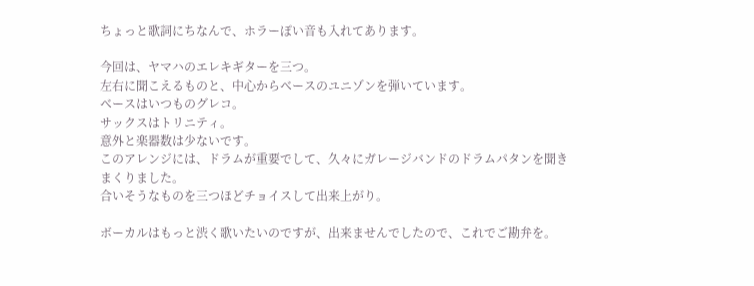ちょっと歌詞にちなんで、ホラーぽい音も入れてあります。

今回は、ヤマハのエレキギターを三つ。
左右に聞こえるものと、中心からベースのユニゾンを弾いています。
ベースはいつものグレコ。
サックスはトリニティ。
意外と楽器数は少ないです。
このアレンジには、ドラムが重要でして、久々にガレージバンドのドラムパタンを聞きまくりました。
合いそうなものを三つほどチョイスして出来上がり。

ボーカルはもっと渋く歌いたいのですが、出来ませんでしたので、これでご勘弁を。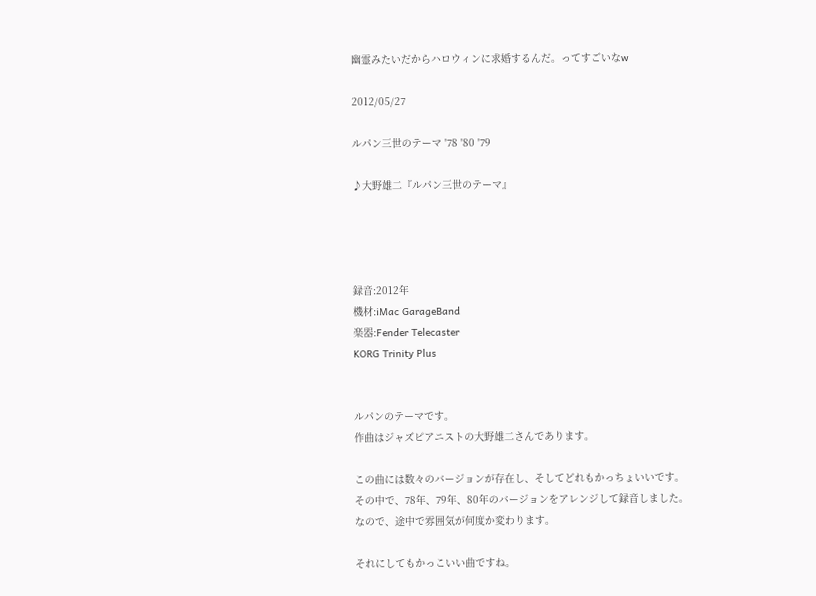幽霊みたいだからハロウィンに求婚するんだ。ってすごいなw

2012/05/27

ルパン三世のテーマ '78 '80 '79

♪大野雄二『ルパン三世のテーマ』




録音:2012年
機材:iMac GarageBand
楽器:Fender Telecaster
KORG Trinity Plus


ルパンのテーマです。
作曲はジャズピアニストの大野雄二さんであります。

この曲には数々のバージョンが存在し、そしてどれもかっちょいいです。
その中で、78年、79年、80年のバージョンをアレンジして録音しました。
なので、途中で雰囲気が何度か変わります。

それにしてもかっこいい曲ですね。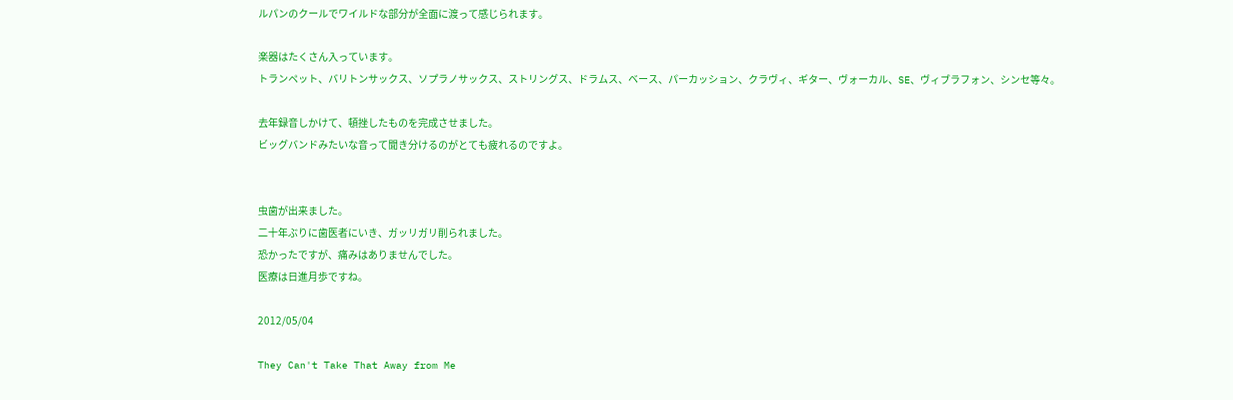ルパンのクールでワイルドな部分が全面に渡って感じられます。

楽器はたくさん入っています。
トランペット、バリトンサックス、ソプラノサックス、ストリングス、ドラムス、ベース、パーカッション、クラヴィ、ギター、ヴォーカル、SE、ヴィブラフォン、シンセ等々。

去年録音しかけて、頓挫したものを完成させました。
ビッグバンドみたいな音って聞き分けるのがとても疲れるのですよ。


虫歯が出来ました。
二十年ぶりに歯医者にいき、ガッリガリ削られました。
恐かったですが、痛みはありませんでした。
医療は日進月歩ですね。

2012/05/04

They Can't Take That Away from Me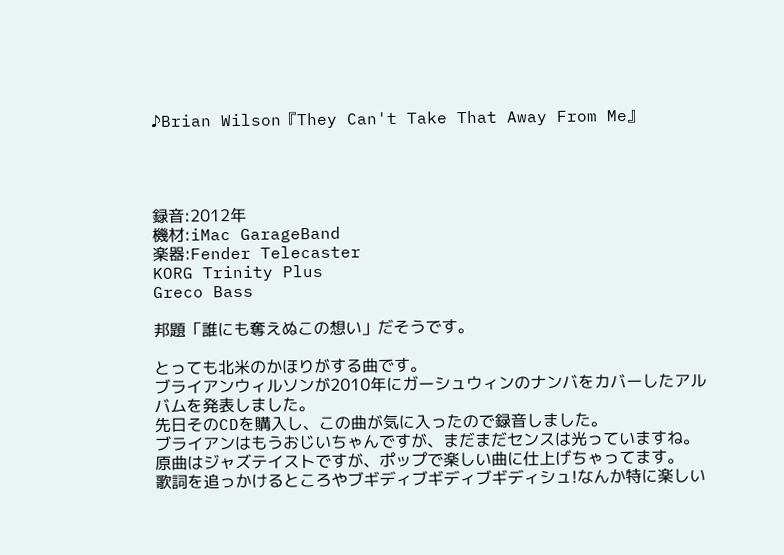♪Brian Wilson『They Can't Take That Away From Me』




録音:2012年
機材:iMac GarageBand
楽器:Fender Telecaster
KORG Trinity Plus
Greco Bass

邦題「誰にも奪えぬこの想い」だそうです。

とっても北米のかほりがする曲です。
ブライアンウィルソンが2010年にガーシュウィンのナンバをカバーしたアルバムを発表しました。
先日そのCDを購入し、この曲が気に入ったので録音しました。
ブライアンはもうおじいちゃんですが、まだまだセンスは光っていますね。
原曲はジャズテイストですが、ポップで楽しい曲に仕上げちゃってます。
歌詞を追っかけるところやブギディブギディブギディシュ!なんか特に楽しい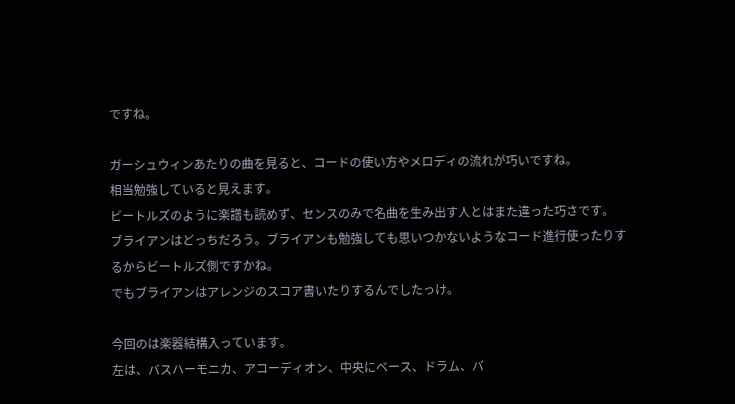ですね。

ガーシュウィンあたりの曲を見ると、コードの使い方やメロディの流れが巧いですね。
相当勉強していると見えます。
ビートルズのように楽譜も読めず、センスのみで名曲を生み出す人とはまた違った巧さです。
ブライアンはどっちだろう。ブライアンも勉強しても思いつかないようなコード進行使ったりするからビートルズ側ですかね。
でもブライアンはアレンジのスコア書いたりするんでしたっけ。

今回のは楽器結構入っています。
左は、バスハーモニカ、アコーディオン、中央にベース、ドラム、バ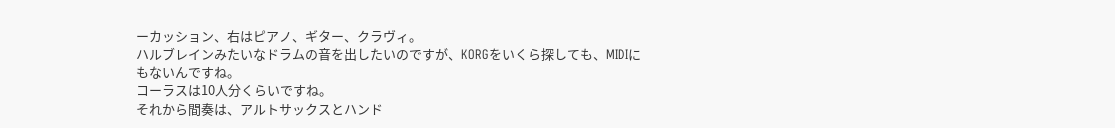ーカッション、右はピアノ、ギター、クラヴィ。
ハルブレインみたいなドラムの音を出したいのですが、KORGをいくら探しても、MIDIにもないんですね。
コーラスは10人分くらいですね。
それから間奏は、アルトサックスとハンド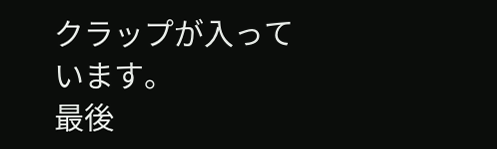クラップが入っています。
最後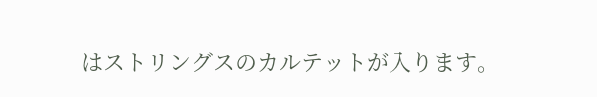はストリングスのカルテットが入ります。